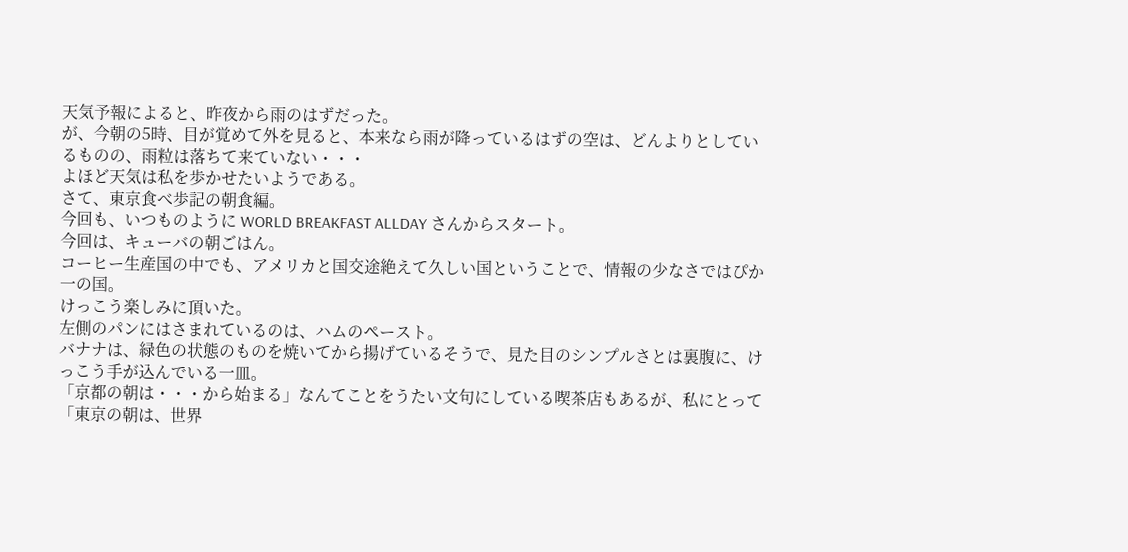天気予報によると、昨夜から雨のはずだった。
が、今朝の5時、目が覚めて外を見ると、本来なら雨が降っているはずの空は、どんよりとしているものの、雨粒は落ちて来ていない・・・
よほど天気は私を歩かせたいようである。
さて、東京食べ歩記の朝食編。
今回も、いつものように WORLD BREAKFAST ALLDAY さんからスタート。
今回は、キューバの朝ごはん。
コーヒー生産国の中でも、アメリカと国交途絶えて久しい国ということで、情報の少なさではぴか一の国。
けっこう楽しみに頂いた。
左側のパンにはさまれているのは、ハムのペースト。
バナナは、緑色の状態のものを焼いてから揚げているそうで、見た目のシンプルさとは裏腹に、けっこう手が込んでいる一皿。
「京都の朝は・・・から始まる」なんてことをうたい文句にしている喫茶店もあるが、私にとって「東京の朝は、世界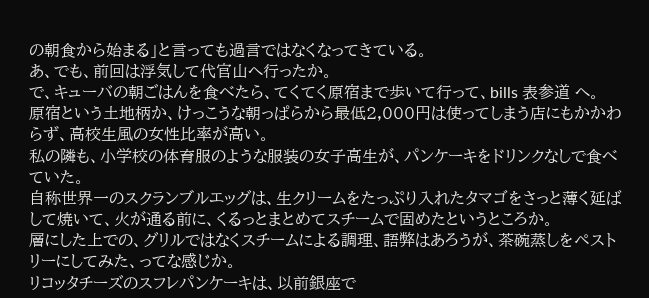の朝食から始まる」と言っても過言ではなくなってきている。
あ、でも、前回は浮気して代官山へ行ったか。
で、キューバの朝ごはんを食べたら、てくてく原宿まで歩いて行って、bills 表参道 へ。
原宿という土地柄か、けっこうな朝っぱらから最低2,000円は使ってしまう店にもかかわらず、高校生風の女性比率が高い。
私の隣も、小学校の体育服のような服装の女子高生が、パンケーキをドリンクなしで食べていた。
自称世界一のスクランブルエッグは、生クリームをたっぷり入れたタマゴをさっと薄く延ばして焼いて、火が通る前に、くるっとまとめてスチームで固めたというところか。
層にした上での、グリルではなくスチームによる調理、語弊はあろうが、茶碗蒸しをペストリーにしてみた、ってな感じか。
リコッタチーズのスフレパンケーキは、以前銀座で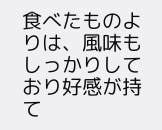食べたものよりは、風味もしっかりしており好感が持て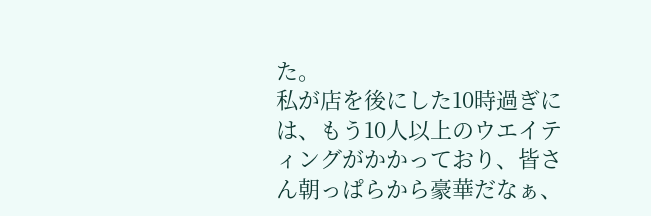た。
私が店を後にした10時過ぎには、もう10人以上のウエイティングがかかっており、皆さん朝っぱらから豪華だなぁ、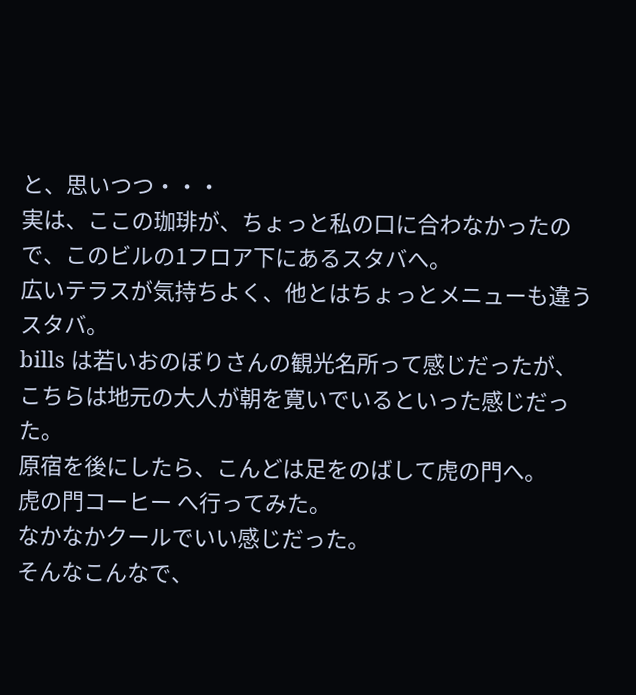と、思いつつ・・・
実は、ここの珈琲が、ちょっと私の口に合わなかったので、このビルの1フロア下にあるスタバへ。
広いテラスが気持ちよく、他とはちょっとメニューも違うスタバ。
bills は若いおのぼりさんの観光名所って感じだったが、こちらは地元の大人が朝を寛いでいるといった感じだった。
原宿を後にしたら、こんどは足をのばして虎の門へ。
虎の門コーヒー へ行ってみた。
なかなかクールでいい感じだった。
そんなこんなで、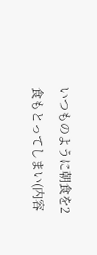いつものように朝食を2食もとってしまい(内容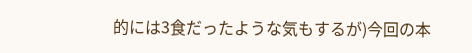的には3食だったような気もするが)今回の本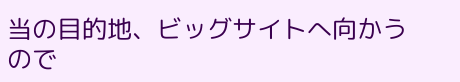当の目的地、ビッグサイトへ向かうので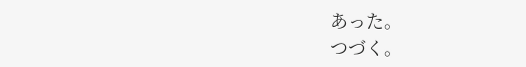あった。
つづく。